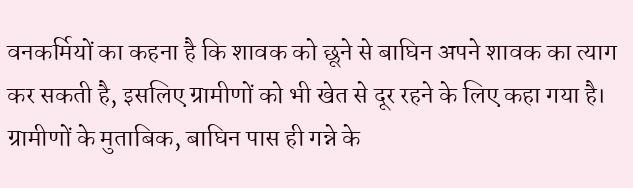वनकर्मियों का कहना है कि शावक को छूने से बाघिन अपने शावक का त्याग कर सकती है, इसलिए ग्रामीणों को भी खेत से दूर रहने के लिए कहा गया है। ग्रामीणों के मुताबिक, बाघिन पास ही गन्ने के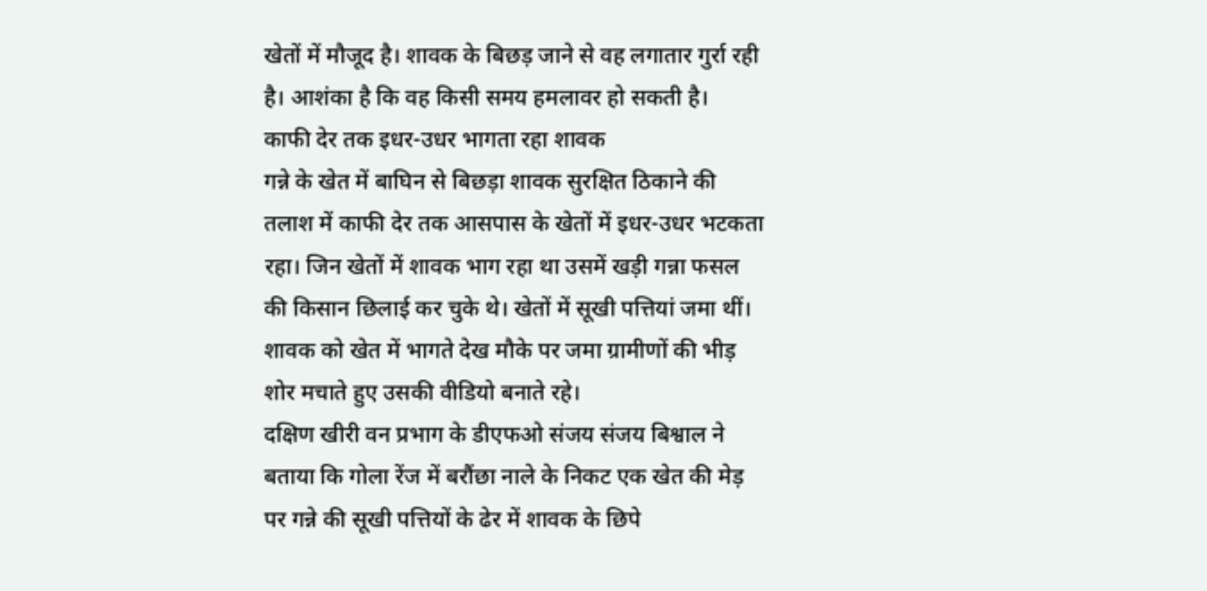खेतों में मौजूद है। शावक के बिछड़ जाने से वह लगातार गुर्रा रही है। आशंका है कि वह किसी समय हमलावर हो सकती है।
काफी देर तक इधर-उधर भागता रहा शावक
गन्ने के खेत में बाघिन से बिछड़ा शावक सुरक्षित ठिकाने की तलाश में काफी देर तक आसपास के खेतों में इधर-उधर भटकता रहा। जिन खेतों में शावक भाग रहा था उसमें खड़ी गन्ना फसल की किसान छिलाई कर चुके थे। खेतों में सूखी पत्तियां जमा थीं। शावक को खेत में भागते देख मौके पर जमा ग्रामीणों की भीड़ शोर मचाते हुए उसकी वीडियो बनाते रहे।
दक्षिण खीरी वन प्रभाग के डीएफओ संजय संजय बिश्वाल ने बताया कि गोला रेंज में बरौंछा नाले के निकट एक खेत की मेड़ पर गन्ने की सूखी पत्तियों के ढेर में शावक के छिपे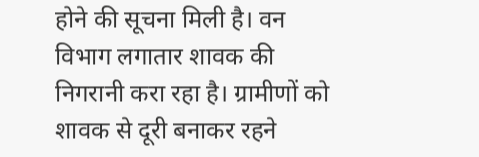होने की सूचना मिली है। वन विभाग लगातार शावक की निगरानी करा रहा है। ग्रामीणों को शावक से दूरी बनाकर रहने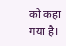को कहा गया है।